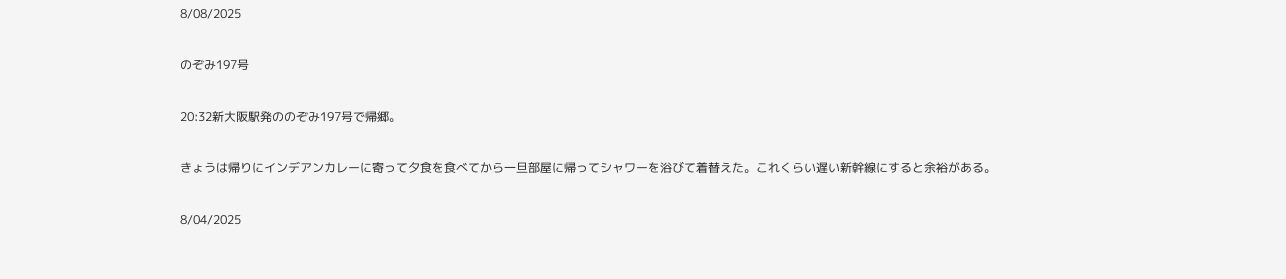8/08/2025

のぞみ197号

20:32新大阪駅発ののぞみ197号で帰郷。

きょうは帰りにインデアンカレーに寄って夕食を食べてから一旦部屋に帰ってシャワーを浴びて着替えた。これくらい遅い新幹線にすると余裕がある。

8/04/2025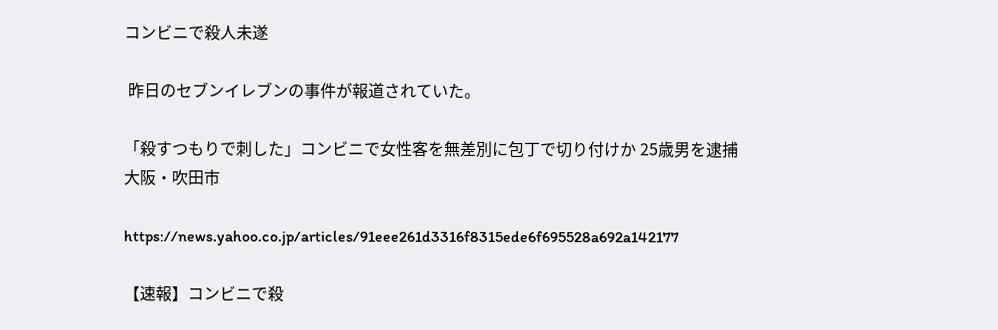コンビニで殺人未遂

 昨日のセブンイレブンの事件が報道されていた。

「殺すつもりで刺した」コンビニで女性客を無差別に包丁で切り付けか 25歳男を逮捕 大阪・吹田市

https://news.yahoo.co.jp/articles/91eee261d3316f8315ede6f695528a692a142177

【速報】コンビニで殺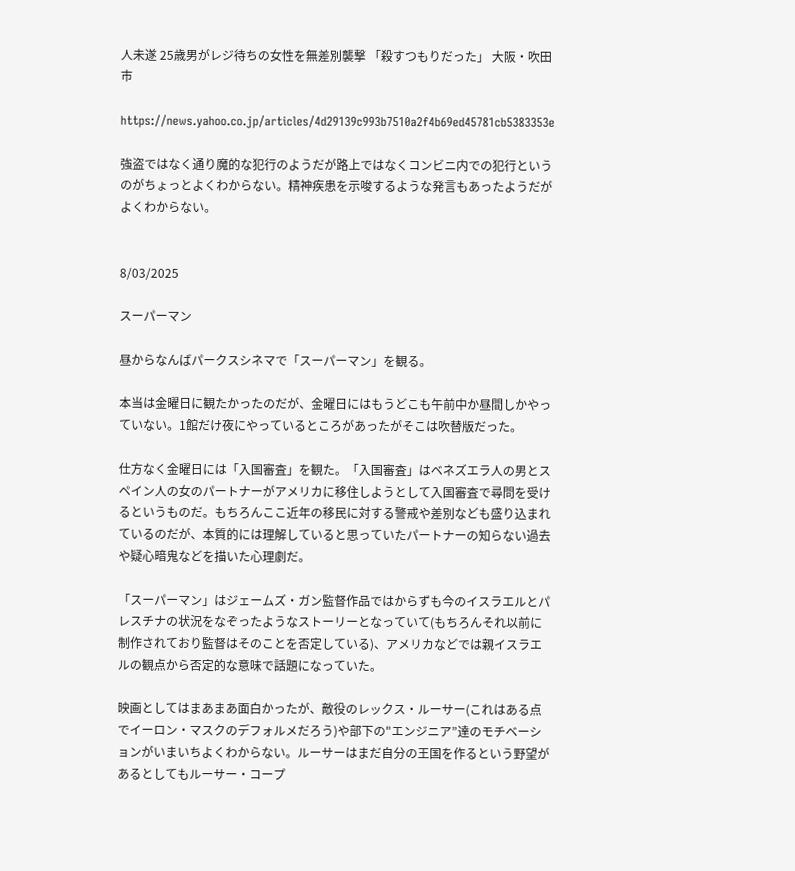人未遂 25歳男がレジ待ちの女性を無差別襲撃 「殺すつもりだった」 大阪・吹田市

https://news.yahoo.co.jp/articles/4d29139c993b7510a2f4b69ed45781cb5383353e

強盗ではなく通り魔的な犯行のようだが路上ではなくコンビニ内での犯行というのがちょっとよくわからない。精神疾患を示唆するような発言もあったようだがよくわからない。


8/03/2025

スーパーマン

昼からなんばパークスシネマで「スーパーマン」を観る。

本当は金曜日に観たかったのだが、金曜日にはもうどこも午前中か昼間しかやっていない。1館だけ夜にやっているところがあったがそこは吹替版だった。

仕方なく金曜日には「入国審査」を観た。「入国審査」はベネズエラ人の男とスペイン人の女のパートナーがアメリカに移住しようとして入国審査で尋問を受けるというものだ。もちろんここ近年の移民に対する警戒や差別なども盛り込まれているのだが、本質的には理解していると思っていたパートナーの知らない過去や疑心暗鬼などを描いた心理劇だ。

「スーパーマン」はジェームズ・ガン監督作品ではからずも今のイスラエルとパレスチナの状況をなぞったようなストーリーとなっていて(もちろんそれ以前に制作されており監督はそのことを否定している)、アメリカなどでは親イスラエルの観点から否定的な意味で話題になっていた。

映画としてはまあまあ面白かったが、敵役のレックス・ルーサー(これはある点でイーロン・マスクのデフォルメだろう)や部下の"エンジニア”達のモチベーションがいまいちよくわからない。ルーサーはまだ自分の王国を作るという野望があるとしてもルーサー・コープ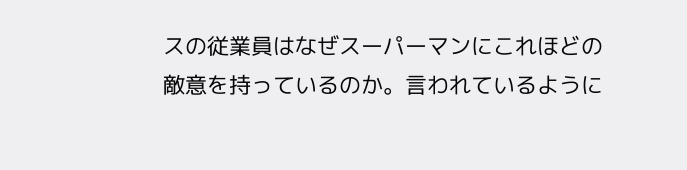スの従業員はなぜスーパーマンにこれほどの敵意を持っているのか。言われているように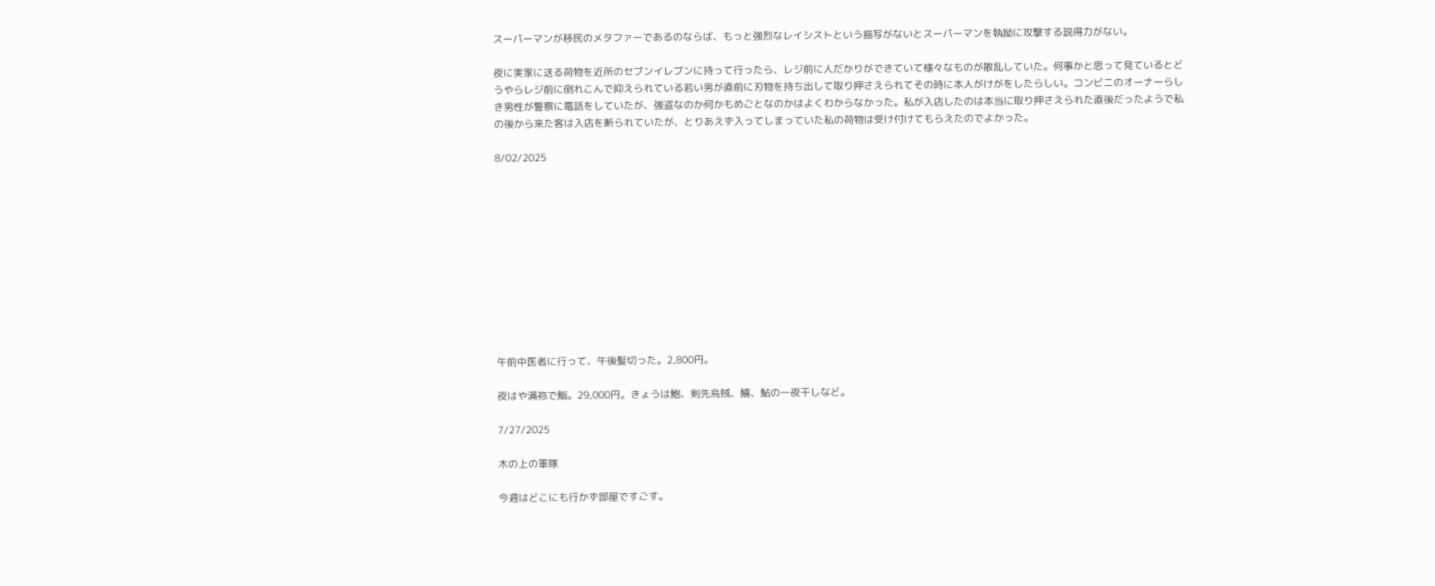スーパーマンが移民のメタファーであるのならば、もっと強烈なレイシストという描写がないとスーパーマンを執拗に攻撃する説得力がない。

夜に実家に送る荷物を近所のセブンイレブンに持って行ったら、レジ前に人だかりができていて様々なものが散乱していた。何事かと思って見ているとどうやらレジ前に倒れこんで抑えられている若い男が直前に刃物を持ち出して取り押さえられてその時に本人がけがをしたらしい。コンビニのオーナーらしき男性が警察に電話をしていたが、強盗なのか何かもめごとなのかはよくわからなかった。私が入店したのは本当に取り押さえられた直後だったようで私の後から来た客は入店を断られていたが、とりあえず入ってしまっていた私の荷物は受け付けてもらえたのでよかった。

8/02/2025











午前中医者に行って、午後髪切った。2,800円。

夜はや滿祢で鮨。29,000円。きょうは鮑、剣先烏賊、鱚、鮎の一夜干しなど。

7/27/2025

木の上の軍隊

今週はどこにも行かず部屋ですごす。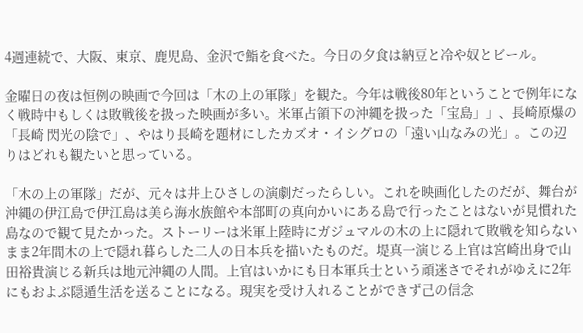4週連続で、大阪、東京、鹿児島、金沢で鮨を食べた。今日の夕食は納豆と冷や奴とビール。

金曜日の夜は恒例の映画で今回は「木の上の軍隊」を観た。今年は戦後80年ということで例年になく戦時中もしくは敗戦後を扱った映画が多い。米軍占領下の沖縄を扱った「宝島」」、長崎原爆の「長崎 閃光の陰で」、やはり長崎を題材にしたカズオ・イシグロの「遠い山なみの光」。この辺りはどれも観たいと思っている。

「木の上の軍隊」だが、元々は井上ひさしの演劇だったらしい。これを映画化したのだが、舞台が沖縄の伊江島で伊江島は美ら海水族館や本部町の真向かいにある島で行ったことはないが見慣れた島なので観て見たかった。ストーリーは米軍上陸時にガジュマルの木の上に隠れて敗戦を知らないまま2年間木の上で隠れ暮らした二人の日本兵を描いたものだ。堤真一演じる上官は宮崎出身で山田裕貴演じる新兵は地元沖縄の人間。上官はいかにも日本軍兵士という頑迷さでそれがゆえに2年にもおよぶ隠遁生活を送ることになる。現実を受け入れることができず己の信念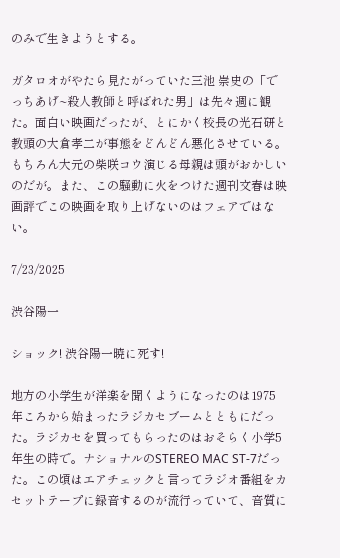のみで生きようとする。

ガタロオがやたら見たがっていた三池 崇史の「でっちあげ~殺人教師と呼ばれた男」は先々週に観た。面白い映画だったが、とにかく校長の光石研と教頭の大倉孝二が事態をどんどん悪化させている。もちろん大元の柴咲コウ演じる母親は頭がおかしいのだが。また、この騒動に火をつけた週刊文春は映画評でこの映画を取り上げないのはフェアではない。

7/23/2025

渋谷陽一

ショック! 渋谷陽一暁に死す!

地方の小学生が洋楽を聞くようになったのは1975年ころから始まったラジカセブームとともにだった。ラジカセを買ってもらったのはおそらく小学5年生の時で。ナショナルのSTEREO MAC ST-7だった。この頃はエアチェックと言ってラジオ番組をカセットテープに録音するのが流行っていて、音質に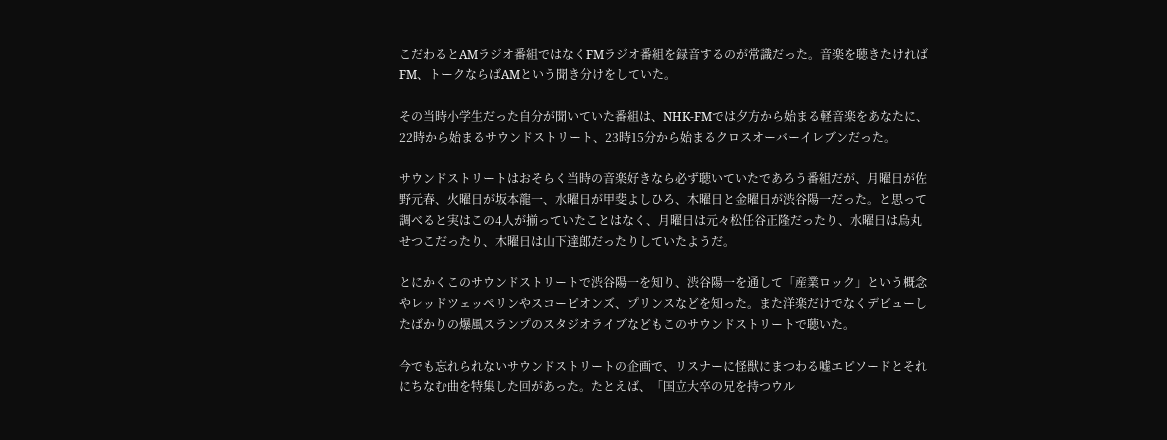こだわるとAMラジオ番組ではなくFMラジオ番組を録音するのが常識だった。音楽を聴きたければFM、トークならばAMという聞き分けをしていた。

その当時小学生だった自分が聞いていた番組は、NHK-FMでは夕方から始まる軽音楽をあなたに、22時から始まるサウンドストリート、23時15分から始まるクロスオーバーイレブンだった。

サウンドストリートはおそらく当時の音楽好きなら必ず聴いていたであろう番組だが、月曜日が佐野元春、火曜日が坂本龍一、水曜日が甲斐よしひろ、木曜日と金曜日が渋谷陽一だった。と思って調べると実はこの4人が揃っていたことはなく、月曜日は元々松任谷正隆だったり、水曜日は烏丸せつこだったり、木曜日は山下達郎だったりしていたようだ。

とにかくこのサウンドストリートで渋谷陽一を知り、渋谷陽一を通して「産業ロック」という概念やレッドツェッペリンやスコーピオンズ、プリンスなどを知った。また洋楽だけでなくデビューしたばかりの爆風スランプのスタジオライブなどもこのサウンドストリートで聴いた。

今でも忘れられないサウンドストリートの企画で、リスナーに怪獣にまつわる嘘エピソードとそれにちなむ曲を特集した回があった。たとえば、「国立大卒の兄を持つウル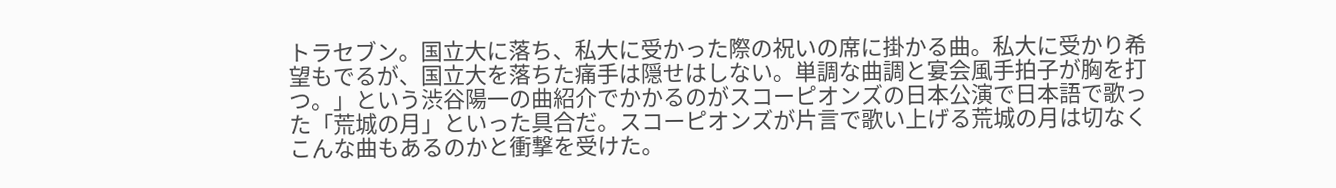トラセブン。国立大に落ち、私大に受かった際の祝いの席に掛かる曲。私大に受かり希望もでるが、国立大を落ちた痛手は隠せはしない。単調な曲調と宴会風手拍子が胸を打つ。」という渋谷陽一の曲紹介でかかるのがスコーピオンズの日本公演で日本語で歌った「荒城の月」といった具合だ。スコーピオンズが片言で歌い上げる荒城の月は切なくこんな曲もあるのかと衝撃を受けた。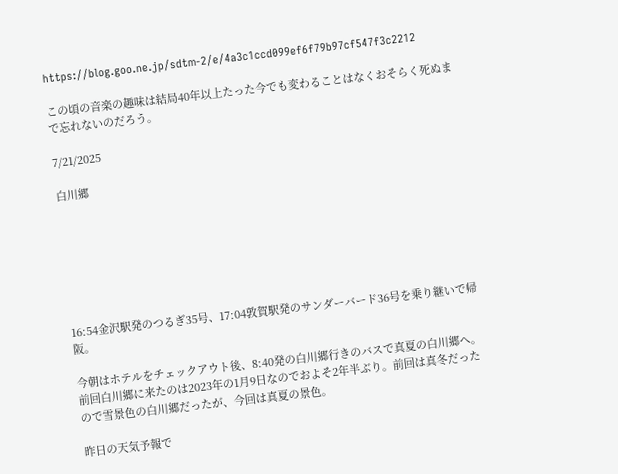https://blog.goo.ne.jp/sdtm-2/e/4a3c1ccd099ef6f79b97cf547f3c2212

この頃の音楽の趣味は結局40年以上たった今でも変わることはなくおそらく死ぬまで忘れないのだろう。

7/21/2025

白川郷







16:54金沢駅発のつるぎ35号、17:04敦賀駅発のサンダーバード36号を乗り継いで帰阪。

今朝はホテルをチェックアウト後、8:40発の白川郷行きのバスで真夏の白川郷へ。前回白川郷に来たのは2023年の1月9日なのでおよそ2年半ぶり。前回は真冬だったので雪景色の白川郷だったが、今回は真夏の景色。

昨日の天気予報で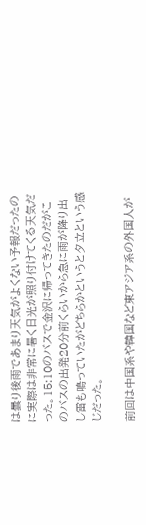は曇り後雨であまり天気がよくない予報だったのに実際は非常に暑く日光が照り付けてくる天気だった。15:10のバスで金沢に帰ってきたのだがこのバスの出発20分前くらいから急に雨が降り出し雷も鳴っていたがどちらかというと夕立という感じだった。

前回は中国系や韓国など東アジア系の外国人が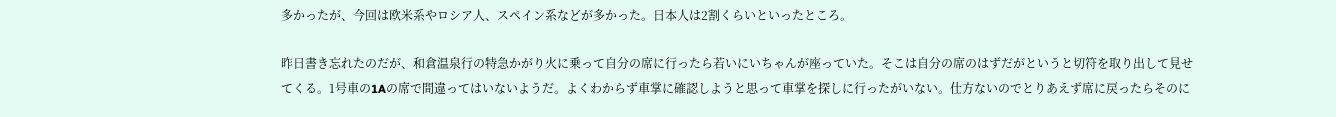多かったが、今回は欧米系やロシア人、スペイン系などが多かった。日本人は2割くらいといったところ。

昨日書き忘れたのだが、和倉温泉行の特急かがり火に乗って自分の席に行ったら若いにいちゃんが座っていた。そこは自分の席のはずだがというと切符を取り出して見せてくる。1号車の1Aの席で間違ってはいないようだ。よくわからず車掌に確認しようと思って車掌を探しに行ったがいない。仕方ないのでとりあえず席に戻ったらそのに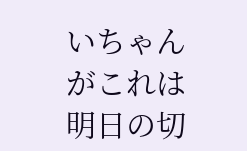いちゃんがこれは明日の切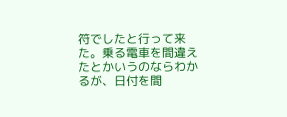符でしたと行って来た。乗る電車を間違えたとかいうのならわかるが、日付を間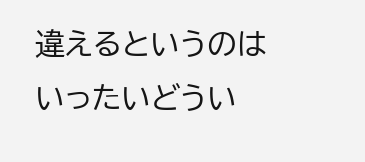違えるというのはいったいどうい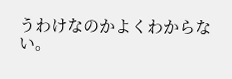うわけなのかよくわからない。